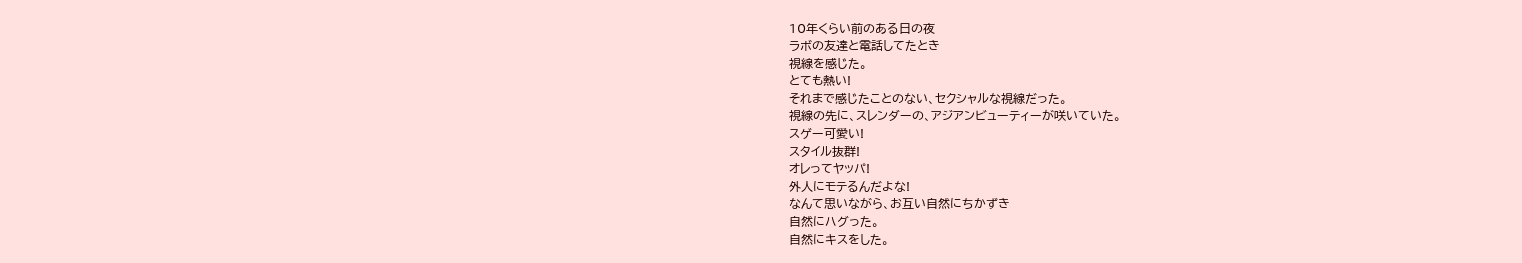10年くらい前のある日の夜
ラボの友達と電話してたとき
視線を感じた。
とても熱い!
それまで感じたことのない、セクシャルな視線だった。
視線の先に、スレンダーの、アジアンビューティーが咲いていた。
スゲー可愛い!
スタイル抜群!
オレってヤッパ!
外人にモテるんだよな!
なんて思いながら、お互い自然にちかずき
自然にハグった。
自然にキスをした。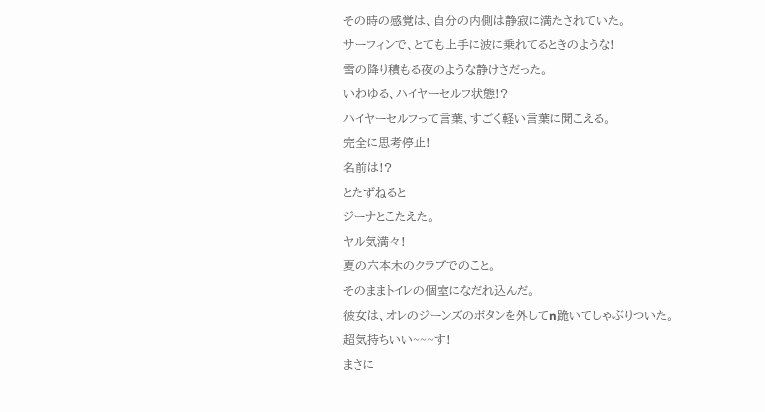その時の感覚は、自分の内側は静寂に満たされていた。
サーフィンで、とても上手に波に乗れてるときのような!
雪の降り積もる夜のような静けさだった。
いわゆる、ハイヤーセルフ状態!?
ハイヤーセルフって言葉、すごく軽い言葉に聞こえる。
完全に思考停止!
名前は!?
とたずねると
ジーナとこたえた。
ヤル気満々!
夏の六本木のクラブでのこと。
そのままトイレの個室になだれ込んだ。
彼女は、オレのジーンズのボタンを外してn跪いてしゃぶりついた。
超気持ちいい~~~す!
まさに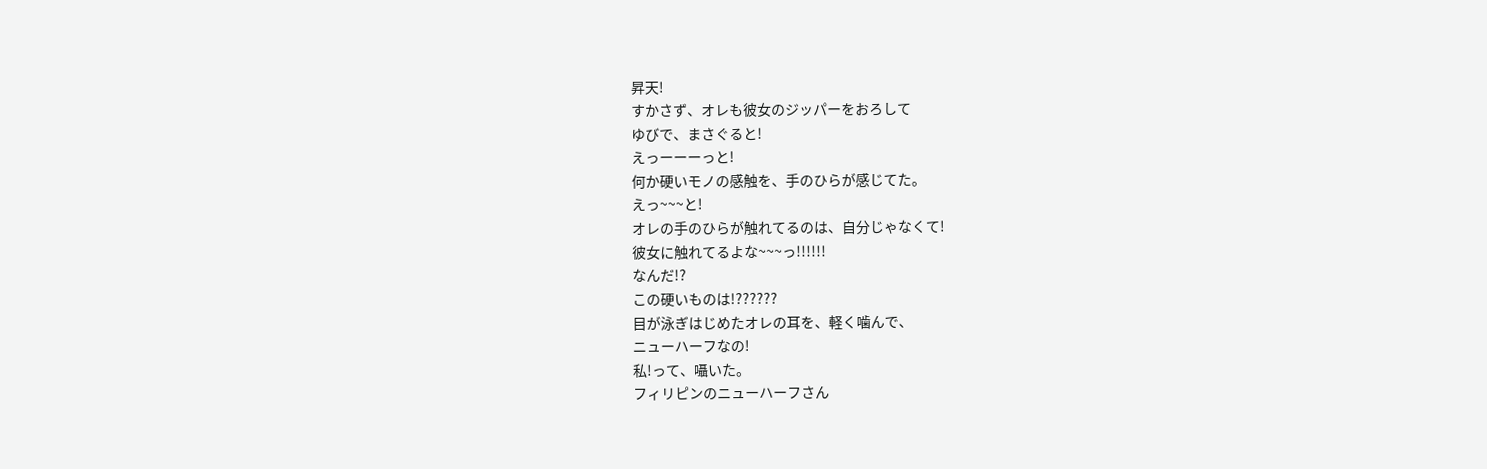昇天!
すかさず、オレも彼女のジッパーをおろして
ゆびで、まさぐると!
えっーーーっと!
何か硬いモノの感触を、手のひらが感じてた。
えっ~~~と!
オレの手のひらが触れてるのは、自分じゃなくて!
彼女に触れてるよな~~~っ!!!!!!
なんだ!?
この硬いものは!??????
目が泳ぎはじめたオレの耳を、軽く噛んで、
ニューハーフなの!
私!って、囁いた。
フィリピンのニューハーフさん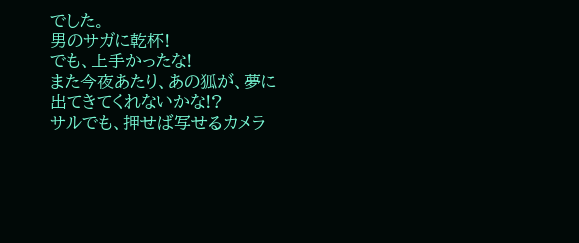でした。
男のサガに乾杯!
でも、上手かったな!
また今夜あたり、あの狐が、夢に出てきてくれないかな!?
サルでも、押せば写せるカメラ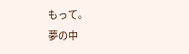もって。
夢の中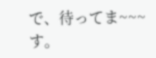で、待ってま~~~す。